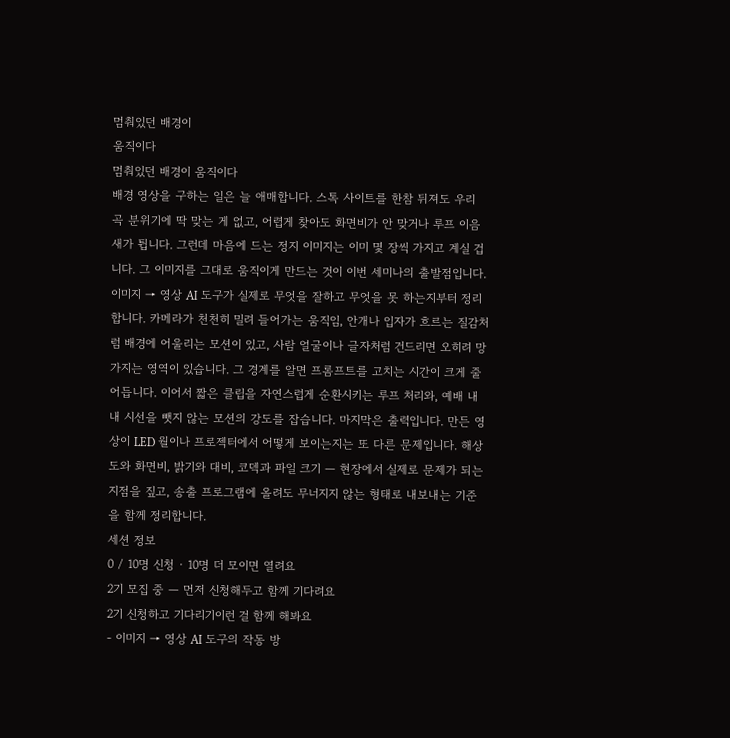멈춰있던 배경이
움직이다
멈춰있던 배경이 움직이다
배경 영상을 구하는 일은 늘 애매합니다. 스톡 사이트를 한참 뒤져도 우리 곡 분위기에 딱 맞는 게 없고, 어렵게 찾아도 화면비가 안 맞거나 루프 이음새가 튑니다. 그런데 마음에 드는 정지 이미지는 이미 몇 장씩 가지고 계실 겁니다. 그 이미지를 그대로 움직이게 만드는 것이 이번 세미나의 출발점입니다. 이미지 → 영상 AI 도구가 실제로 무엇을 잘하고 무엇을 못 하는지부터 정리합니다. 카메라가 천천히 밀려 들어가는 움직임, 안개나 입자가 흐르는 질감처럼 배경에 어울리는 모션이 있고, 사람 얼굴이나 글자처럼 건드리면 오히려 망가지는 영역이 있습니다. 그 경계를 알면 프롬프트를 고치는 시간이 크게 줄어듭니다. 이어서 짧은 클립을 자연스럽게 순환시키는 루프 처리와, 예배 내내 시선을 뺏지 않는 모션의 강도를 잡습니다. 마지막은 출력입니다. 만든 영상이 LED 월이나 프로젝터에서 어떻게 보이는지는 또 다른 문제입니다. 해상도와 화면비, 밝기와 대비, 코덱과 파일 크기 — 현장에서 실제로 문제가 되는 지점을 짚고, 송출 프로그램에 올려도 무너지지 않는 형태로 내보내는 기준을 함께 정리합니다.
세션 정보
0 / 10명 신청 · 10명 더 모이면 열려요
2기 모집 중 — 먼저 신청해두고 함께 기다려요
2기 신청하고 기다리기이런 걸 함께 해봐요
- 이미지 → 영상 AI 도구의 작동 방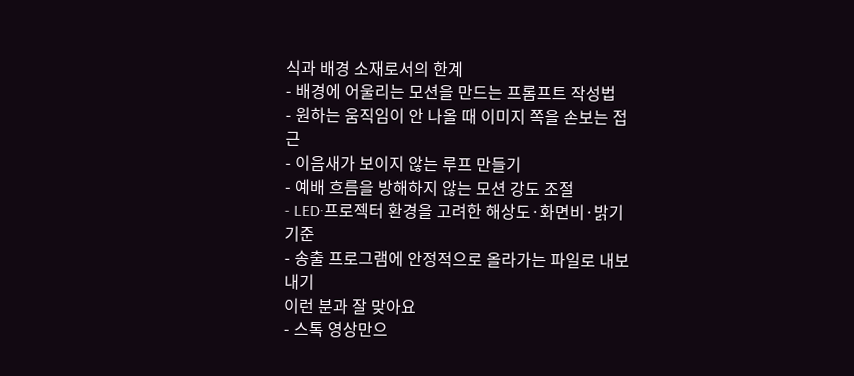식과 배경 소재로서의 한계
- 배경에 어울리는 모션을 만드는 프롬프트 작성법
- 원하는 움직임이 안 나올 때 이미지 쪽을 손보는 접근
- 이음새가 보이지 않는 루프 만들기
- 예배 흐름을 방해하지 않는 모션 강도 조절
- LED·프로젝터 환경을 고려한 해상도·화면비·밝기 기준
- 송출 프로그램에 안정적으로 올라가는 파일로 내보내기
이런 분과 잘 맞아요
- 스톡 영상만으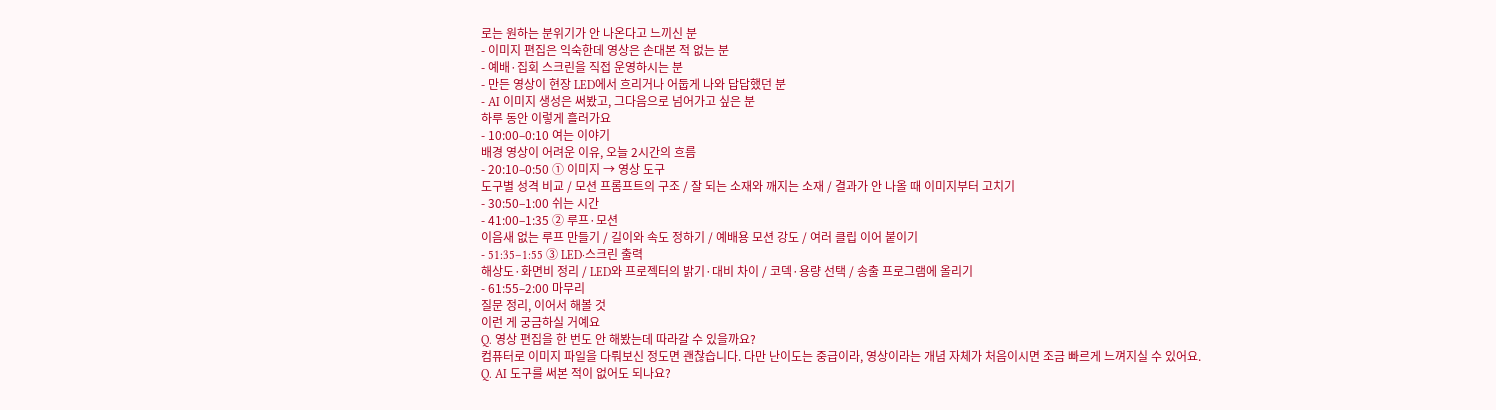로는 원하는 분위기가 안 나온다고 느끼신 분
- 이미지 편집은 익숙한데 영상은 손대본 적 없는 분
- 예배·집회 스크린을 직접 운영하시는 분
- 만든 영상이 현장 LED에서 흐리거나 어둡게 나와 답답했던 분
- AI 이미지 생성은 써봤고, 그다음으로 넘어가고 싶은 분
하루 동안 이렇게 흘러가요
- 10:00–0:10 여는 이야기
배경 영상이 어려운 이유, 오늘 2시간의 흐름
- 20:10–0:50 ① 이미지 → 영상 도구
도구별 성격 비교 / 모션 프롬프트의 구조 / 잘 되는 소재와 깨지는 소재 / 결과가 안 나올 때 이미지부터 고치기
- 30:50–1:00 쉬는 시간
- 41:00–1:35 ② 루프·모션
이음새 없는 루프 만들기 / 길이와 속도 정하기 / 예배용 모션 강도 / 여러 클립 이어 붙이기
- 51:35–1:55 ③ LED·스크린 출력
해상도·화면비 정리 / LED와 프로젝터의 밝기·대비 차이 / 코덱·용량 선택 / 송출 프로그램에 올리기
- 61:55–2:00 마무리
질문 정리, 이어서 해볼 것
이런 게 궁금하실 거예요
Q. 영상 편집을 한 번도 안 해봤는데 따라갈 수 있을까요?
컴퓨터로 이미지 파일을 다뤄보신 정도면 괜찮습니다. 다만 난이도는 중급이라, 영상이라는 개념 자체가 처음이시면 조금 빠르게 느껴지실 수 있어요.
Q. AI 도구를 써본 적이 없어도 되나요?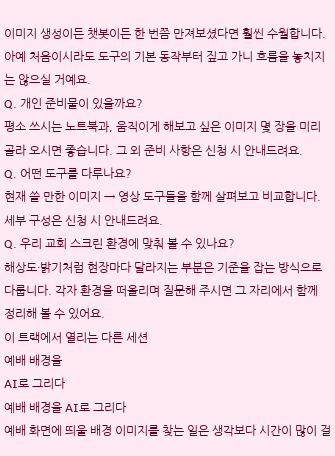이미지 생성이든 챗봇이든 한 번쯤 만져보셨다면 훨씬 수월합니다. 아예 처음이시라도 도구의 기본 동작부터 짚고 가니 흐름을 놓치지는 않으실 거예요.
Q. 개인 준비물이 있을까요?
평소 쓰시는 노트북과, 움직이게 해보고 싶은 이미지 몇 장을 미리 골라 오시면 좋습니다. 그 외 준비 사항은 신청 시 안내드려요.
Q. 어떤 도구를 다루나요?
현재 쓸 만한 이미지 → 영상 도구들을 함께 살펴보고 비교합니다. 세부 구성은 신청 시 안내드려요.
Q. 우리 교회 스크린 환경에 맞춰 볼 수 있나요?
해상도·밝기처럼 현장마다 달라지는 부분은 기준을 잡는 방식으로 다룹니다. 각자 환경을 떠올리며 질문해 주시면 그 자리에서 함께 정리해 볼 수 있어요.
이 트랙에서 열리는 다른 세션
예배 배경을
AI로 그리다
예배 배경을 AI로 그리다
예배 화면에 띄울 배경 이미지를 찾는 일은 생각보다 시간이 많이 걸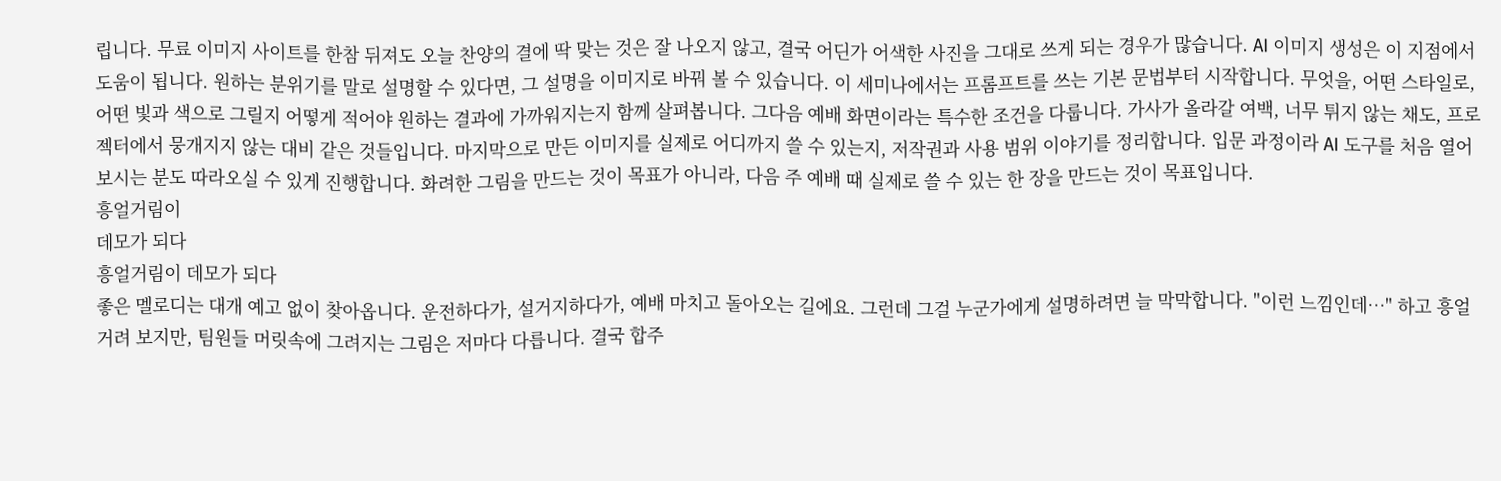립니다. 무료 이미지 사이트를 한참 뒤져도 오늘 찬양의 결에 딱 맞는 것은 잘 나오지 않고, 결국 어딘가 어색한 사진을 그대로 쓰게 되는 경우가 많습니다. AI 이미지 생성은 이 지점에서 도움이 됩니다. 원하는 분위기를 말로 설명할 수 있다면, 그 설명을 이미지로 바꿔 볼 수 있습니다. 이 세미나에서는 프롬프트를 쓰는 기본 문법부터 시작합니다. 무엇을, 어떤 스타일로, 어떤 빛과 색으로 그릴지 어떻게 적어야 원하는 결과에 가까워지는지 함께 살펴봅니다. 그다음 예배 화면이라는 특수한 조건을 다룹니다. 가사가 올라갈 여백, 너무 튀지 않는 채도, 프로젝터에서 뭉개지지 않는 대비 같은 것들입니다. 마지막으로 만든 이미지를 실제로 어디까지 쓸 수 있는지, 저작권과 사용 범위 이야기를 정리합니다. 입문 과정이라 AI 도구를 처음 열어 보시는 분도 따라오실 수 있게 진행합니다. 화려한 그림을 만드는 것이 목표가 아니라, 다음 주 예배 때 실제로 쓸 수 있는 한 장을 만드는 것이 목표입니다.
흥얼거림이
데모가 되다
흥얼거림이 데모가 되다
좋은 멜로디는 대개 예고 없이 찾아옵니다. 운전하다가, 설거지하다가, 예배 마치고 돌아오는 길에요. 그런데 그걸 누군가에게 설명하려면 늘 막막합니다. "이런 느낌인데…" 하고 흥얼거려 보지만, 팀원들 머릿속에 그려지는 그림은 저마다 다릅니다. 결국 합주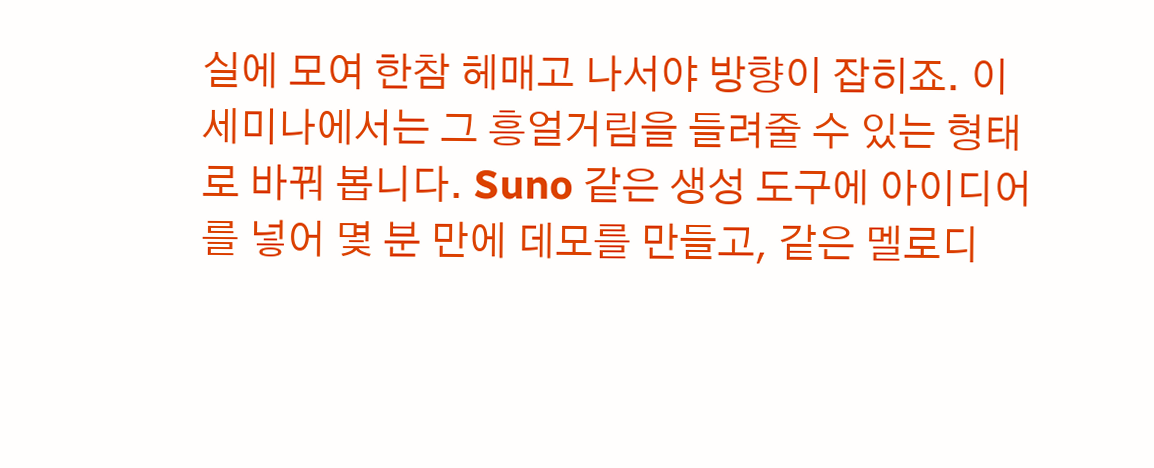실에 모여 한참 헤매고 나서야 방향이 잡히죠. 이 세미나에서는 그 흥얼거림을 들려줄 수 있는 형태로 바꿔 봅니다. Suno 같은 생성 도구에 아이디어를 넣어 몇 분 만에 데모를 만들고, 같은 멜로디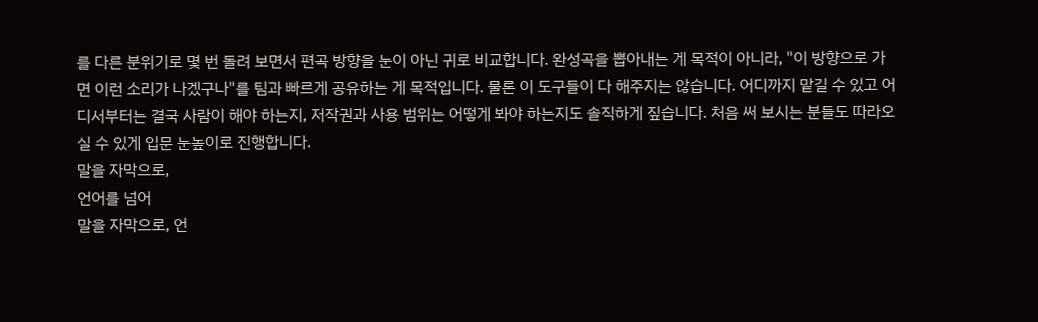를 다른 분위기로 몇 번 돌려 보면서 편곡 방향을 눈이 아닌 귀로 비교합니다. 완성곡을 뽑아내는 게 목적이 아니라, "이 방향으로 가면 이런 소리가 나겠구나"를 팀과 빠르게 공유하는 게 목적입니다. 물론 이 도구들이 다 해주지는 않습니다. 어디까지 맡길 수 있고 어디서부터는 결국 사람이 해야 하는지, 저작권과 사용 범위는 어떻게 봐야 하는지도 솔직하게 짚습니다. 처음 써 보시는 분들도 따라오실 수 있게 입문 눈높이로 진행합니다.
말을 자막으로,
언어를 넘어
말을 자막으로, 언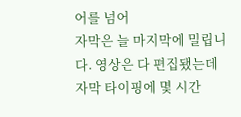어를 넘어
자막은 늘 마지막에 밀립니다. 영상은 다 편집됐는데 자막 타이핑에 몇 시간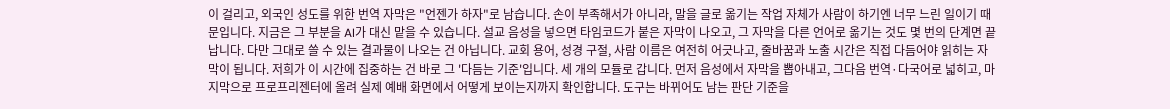이 걸리고, 외국인 성도를 위한 번역 자막은 "언젠가 하자"로 남습니다. 손이 부족해서가 아니라, 말을 글로 옮기는 작업 자체가 사람이 하기엔 너무 느린 일이기 때문입니다. 지금은 그 부분을 AI가 대신 맡을 수 있습니다. 설교 음성을 넣으면 타임코드가 붙은 자막이 나오고, 그 자막을 다른 언어로 옮기는 것도 몇 번의 단계면 끝납니다. 다만 그대로 쓸 수 있는 결과물이 나오는 건 아닙니다. 교회 용어, 성경 구절, 사람 이름은 여전히 어긋나고, 줄바꿈과 노출 시간은 직접 다듬어야 읽히는 자막이 됩니다. 저희가 이 시간에 집중하는 건 바로 그 '다듬는 기준'입니다. 세 개의 모듈로 갑니다. 먼저 음성에서 자막을 뽑아내고, 그다음 번역·다국어로 넓히고, 마지막으로 프로프리젠터에 올려 실제 예배 화면에서 어떻게 보이는지까지 확인합니다. 도구는 바뀌어도 남는 판단 기준을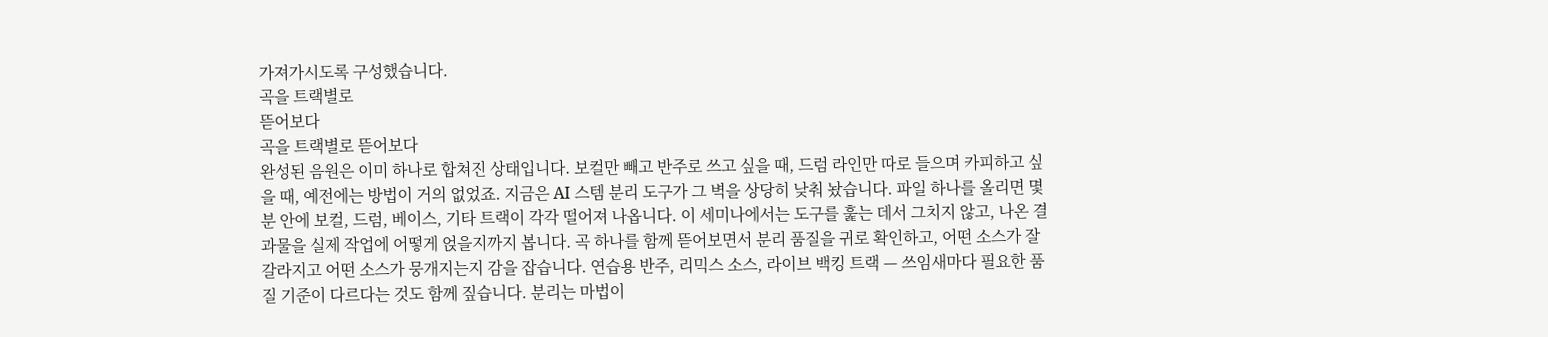가져가시도록 구성했습니다.
곡을 트랙별로
뜯어보다
곡을 트랙별로 뜯어보다
완성된 음원은 이미 하나로 합쳐진 상태입니다. 보컬만 빼고 반주로 쓰고 싶을 때, 드럼 라인만 따로 들으며 카피하고 싶을 때, 예전에는 방법이 거의 없었죠. 지금은 AI 스템 분리 도구가 그 벽을 상당히 낮춰 놨습니다. 파일 하나를 올리면 몇 분 안에 보컬, 드럼, 베이스, 기타 트랙이 각각 떨어져 나옵니다. 이 세미나에서는 도구를 훑는 데서 그치지 않고, 나온 결과물을 실제 작업에 어떻게 얹을지까지 봅니다. 곡 하나를 함께 뜯어보면서 분리 품질을 귀로 확인하고, 어떤 소스가 잘 갈라지고 어떤 소스가 뭉개지는지 감을 잡습니다. 연습용 반주, 리믹스 소스, 라이브 백킹 트랙 — 쓰임새마다 필요한 품질 기준이 다르다는 것도 함께 짚습니다. 분리는 마법이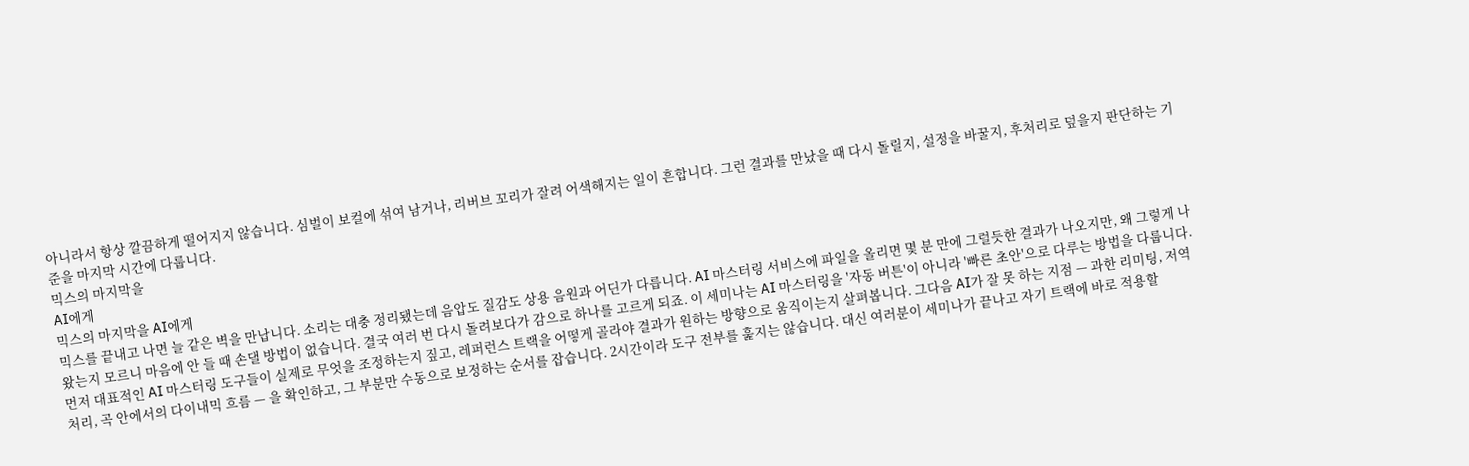아니라서 항상 깔끔하게 떨어지지 않습니다. 심벌이 보컬에 섞여 남거나, 리버브 꼬리가 잘려 어색해지는 일이 흔합니다. 그런 결과를 만났을 때 다시 돌릴지, 설정을 바꿀지, 후처리로 덮을지 판단하는 기준을 마지막 시간에 다룹니다.
믹스의 마지막을
AI에게
믹스의 마지막을 AI에게
믹스를 끝내고 나면 늘 같은 벽을 만납니다. 소리는 대충 정리됐는데 음압도 질감도 상용 음원과 어딘가 다릅니다. AI 마스터링 서비스에 파일을 올리면 몇 분 만에 그럴듯한 결과가 나오지만, 왜 그렇게 나왔는지 모르니 마음에 안 들 때 손댈 방법이 없습니다. 결국 여러 번 다시 돌려보다가 감으로 하나를 고르게 되죠. 이 세미나는 AI 마스터링을 '자동 버튼'이 아니라 '빠른 초안'으로 다루는 방법을 다룹니다. 먼저 대표적인 AI 마스터링 도구들이 실제로 무엇을 조정하는지 짚고, 레퍼런스 트랙을 어떻게 골라야 결과가 원하는 방향으로 움직이는지 살펴봅니다. 그다음 AI가 잘 못 하는 지점 — 과한 리미팅, 저역 처리, 곡 안에서의 다이내믹 흐름 — 을 확인하고, 그 부분만 수동으로 보정하는 순서를 잡습니다. 2시간이라 도구 전부를 훑지는 않습니다. 대신 여러분이 세미나가 끝나고 자기 트랙에 바로 적용할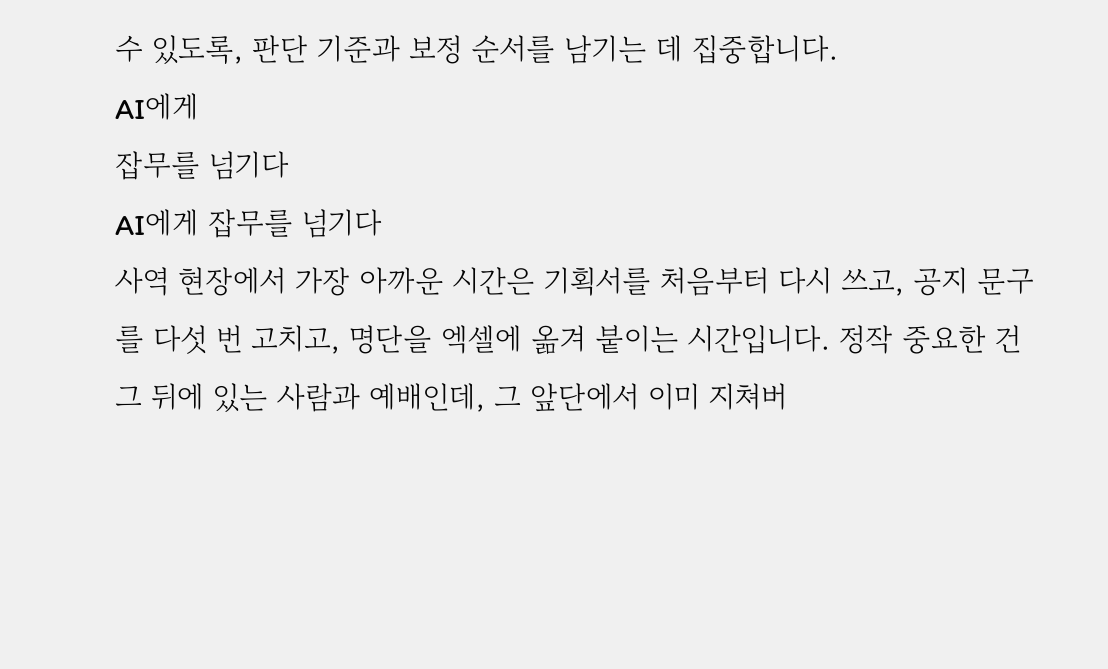수 있도록, 판단 기준과 보정 순서를 남기는 데 집중합니다.
AI에게
잡무를 넘기다
AI에게 잡무를 넘기다
사역 현장에서 가장 아까운 시간은 기획서를 처음부터 다시 쓰고, 공지 문구를 다섯 번 고치고, 명단을 엑셀에 옮겨 붙이는 시간입니다. 정작 중요한 건 그 뒤에 있는 사람과 예배인데, 그 앞단에서 이미 지쳐버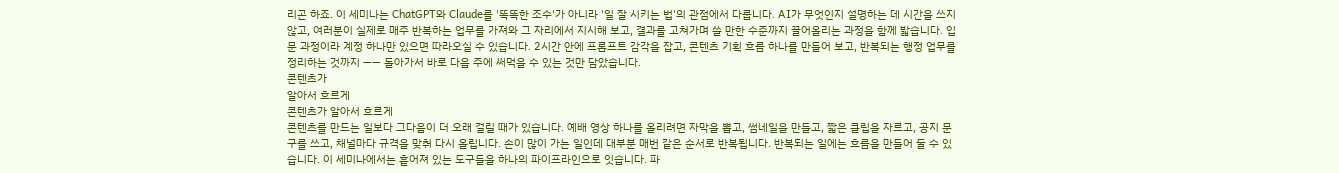리곤 하죠. 이 세미나는 ChatGPT와 Claude를 '똑똑한 조수'가 아니라 '일 잘 시키는 법'의 관점에서 다룹니다. AI가 무엇인지 설명하는 데 시간을 쓰지 않고, 여러분이 실제로 매주 반복하는 업무를 가져와 그 자리에서 지시해 보고, 결과를 고쳐가며 쓸 만한 수준까지 끌어올리는 과정을 함께 밟습니다. 입문 과정이라 계정 하나만 있으면 따라오실 수 있습니다. 2시간 안에 프롬프트 감각을 잡고, 콘텐츠 기획 흐름 하나를 만들어 보고, 반복되는 행정 업무를 정리하는 것까지 —— 돌아가서 바로 다음 주에 써먹을 수 있는 것만 담았습니다.
콘텐츠가
알아서 흐르게
콘텐츠가 알아서 흐르게
콘텐츠를 만드는 일보다 그다음이 더 오래 걸릴 때가 있습니다. 예배 영상 하나를 올리려면 자막을 뽑고, 썸네일을 만들고, 짧은 클립을 자르고, 공지 문구를 쓰고, 채널마다 규격을 맞춰 다시 올립니다. 손이 많이 가는 일인데 대부분 매번 같은 순서로 반복됩니다. 반복되는 일에는 흐름을 만들어 둘 수 있습니다. 이 세미나에서는 흩어져 있는 도구들을 하나의 파이프라인으로 잇습니다. 파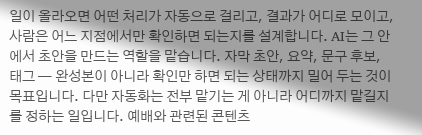일이 올라오면 어떤 처리가 자동으로 걸리고, 결과가 어디로 모이고, 사람은 어느 지점에서만 확인하면 되는지를 설계합니다. AI는 그 안에서 초안을 만드는 역할을 맡습니다. 자막 초안, 요약, 문구 후보, 태그 — 완성본이 아니라 확인만 하면 되는 상태까지 밀어 두는 것이 목표입니다. 다만 자동화는 전부 맡기는 게 아니라 어디까지 맡길지를 정하는 일입니다. 예배와 관련된 콘텐츠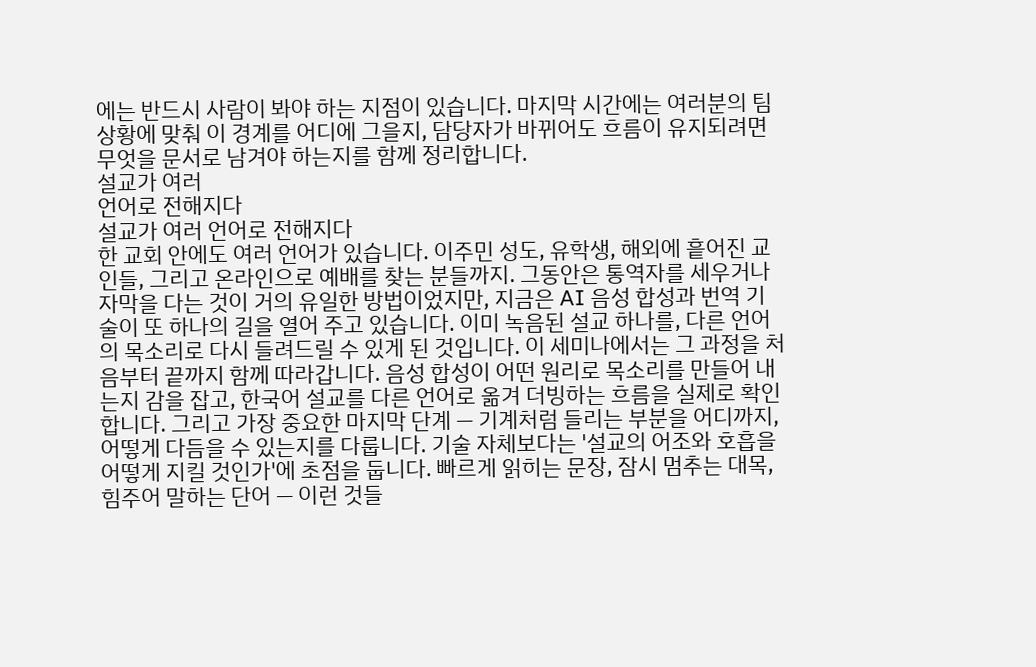에는 반드시 사람이 봐야 하는 지점이 있습니다. 마지막 시간에는 여러분의 팀 상황에 맞춰 이 경계를 어디에 그을지, 담당자가 바뀌어도 흐름이 유지되려면 무엇을 문서로 남겨야 하는지를 함께 정리합니다.
설교가 여러
언어로 전해지다
설교가 여러 언어로 전해지다
한 교회 안에도 여러 언어가 있습니다. 이주민 성도, 유학생, 해외에 흩어진 교인들, 그리고 온라인으로 예배를 찾는 분들까지. 그동안은 통역자를 세우거나 자막을 다는 것이 거의 유일한 방법이었지만, 지금은 AI 음성 합성과 번역 기술이 또 하나의 길을 열어 주고 있습니다. 이미 녹음된 설교 하나를, 다른 언어의 목소리로 다시 들려드릴 수 있게 된 것입니다. 이 세미나에서는 그 과정을 처음부터 끝까지 함께 따라갑니다. 음성 합성이 어떤 원리로 목소리를 만들어 내는지 감을 잡고, 한국어 설교를 다른 언어로 옮겨 더빙하는 흐름을 실제로 확인합니다. 그리고 가장 중요한 마지막 단계 — 기계처럼 들리는 부분을 어디까지, 어떻게 다듬을 수 있는지를 다룹니다. 기술 자체보다는 '설교의 어조와 호흡을 어떻게 지킬 것인가'에 초점을 둡니다. 빠르게 읽히는 문장, 잠시 멈추는 대목, 힘주어 말하는 단어 — 이런 것들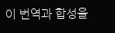이 번역과 합성을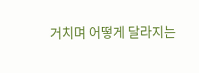거치며 어떻게 달라지는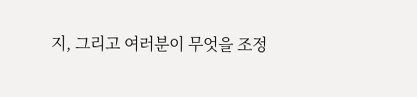지, 그리고 여러분이 무엇을 조정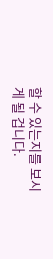할 수 있는지를 보시게 될 겁니다.